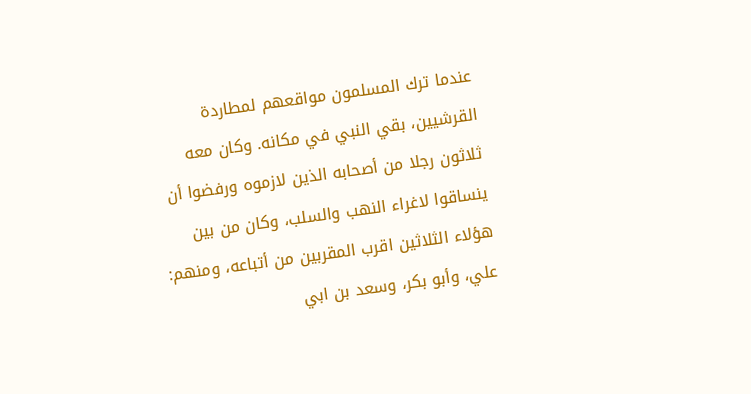عندما ترك المسلمون مواقعهم لمطاردة القرشيين، بقي النبي في مكانه. وكان معه ثلاثون رجلا من أصحابه الذين لازموه ورفضوا أن ينساقوا لاغراء النهب والسلب، وكان من بين هؤلاء الثلاثين اقرب المقربين من أتباعه، ومنهم: علي، وأبو بكر، وسعد بن ابي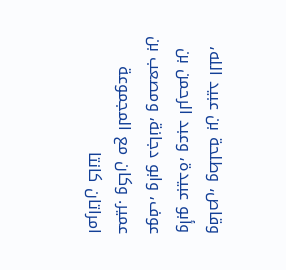وقاص، وطلحة بن عبيد الله، وأبو عبيدة، وعبد الرحمن بن عوف، وابو دجانة، ومصعب بن عمير. وكان مع المجموعة امراتان كانتا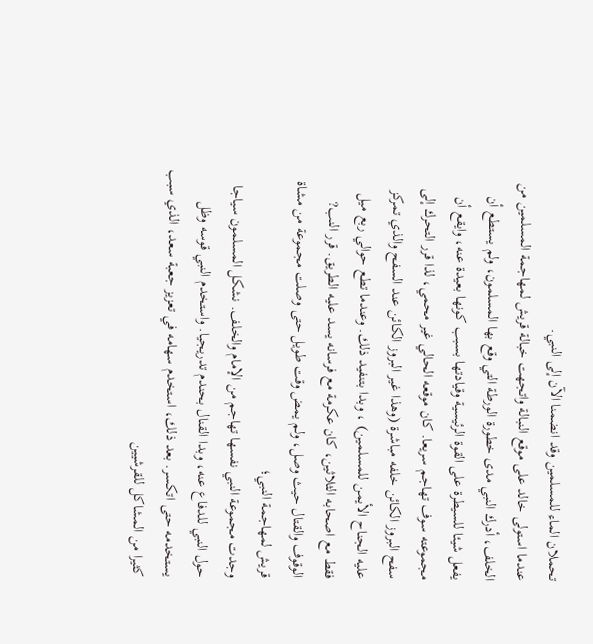تحملان الماء للمسلمين وقد انضمنا الآن إلى النبي.
عندما استولى خالد على موقع النبالة واتجهت خبالة قريش لمهاجمة المسلمين من الخلف، أدرك النبي مدى خطورة الورطة التي وقع بها المسلمون، ولم يستطع أن يفعل شيئا للسيطرة على القوة الرئيسية وقيادتها بسبب كونها بعيدة عنه، وايقع أن مجموعته سوف تهاجم سريعا. كان موقعه الحالي غير محمي، لذا قرر التحرك إلى سفح البروز الكائن خلفه مباشرة (وهذا غير البروز الكائن عند السفح والذي تمركز عليه الجناح الأيمن للمسلمين) ، وبدا بتنفيد ذلك. وعندما تطع حوالي ربع ميل فقط مع اصحابه الثلاثين، كان عكرمة مع فرسانه يسد عليه الطريق. قرر النب? الوقوف والقتال حيث وصل، ولم يمض وقت طويل حتى وصلت مجموعة من مشاة قريش لمهاجمة النبي؛
وجدت مجموعة النبي نفسها تهاجم من الإمام والخلف. نشكل المسلمون سياجا حول النبي للدفاع عنه، وبدا القنال بحندم تدريجيا. واستخدم النبي قوسه وظل يستخدمه حتى اتكسر. بعد ذلك، استخدم سهامه في تعزيز جعبة سعد، الذي سبب كثيرا من المشاكل للقرشيين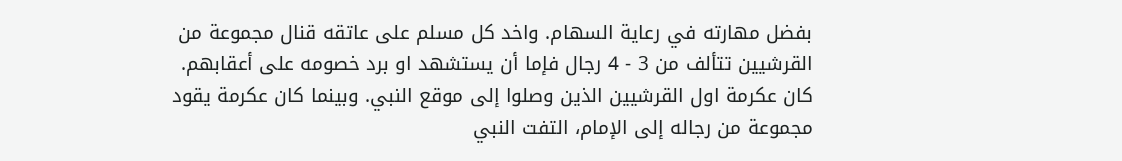بفضل مهارته في رعاية السهام. واخد كل مسلم على عاتقه قنال مجموعة من القرشيين تتألف من 3 - 4 رجال فإما أن يستشهد او برد خصومه على أعقابهم.
كان عكرمة اول القرشيين الذين وصلوا إلى موقع النبي. وبينما كان عكرمة يقود مجموعة من رجاله إلى الإمام، التفت النبي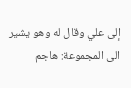إلى علي وقال له وهو يشير الى المجموعة: هاجم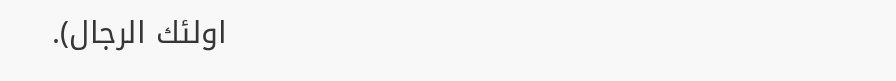اولئك الرجال).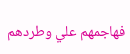فهاجمهم علي وطردهم